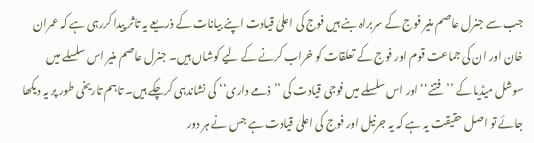جب سے جنرل عاصم منیر فوج کے سربراہ بنے ہیں فوج کی اعلیٰ قیادت اپنے بیانات کے ذریعے یہ تاثر پیدا کررہی ہے کہ عمران خان اور ان کی جماعت قوم اور فوج کے تعلقات کو خراب کرنے کے لیے کوشاں ہیں۔ جنرل عاصم منیر اس سلسلے میں سوشل میڈیا کے ’’فتنے‘‘ اور اس سلسلے میں فوجی قیادت کی ’’ذمے داری‘‘ کی نشاندہی کرچکے ہیں۔ تاہم تاریخی طور پر یہ دیکھا جائے تو اصل حقیقت یہ ہے کہ یہ جرنیل اور فوج کی اعلیٰ قیادت ہے جس نے ہر دور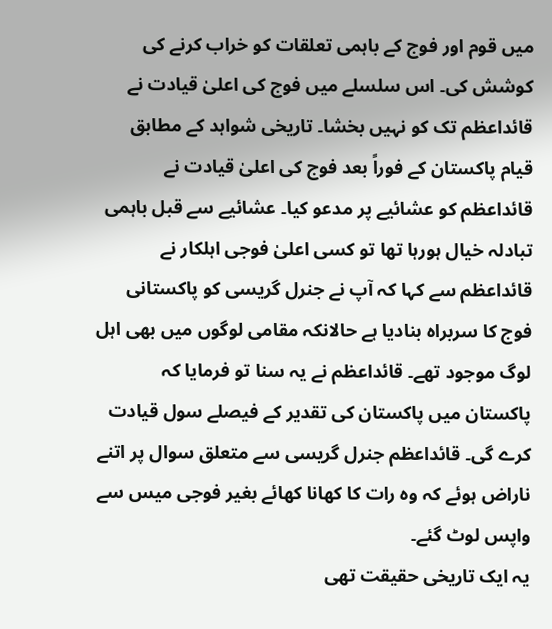میں قوم اور فوج کے باہمی تعلقات کو خراب کرنے کی کوشش کی۔ اس سلسلے میں فوج کی اعلیٰ قیادت نے قائداعظم تک کو نہیں بخشا۔ تاریخی شواہد کے مطابق قیام پاکستان کے فوراً بعد فوج کی اعلیٰ قیادت نے قائداعظم کو عشائیے پر مدعو کیا۔ عشائیے سے قبل باہمی تبادلہ خیال ہورہا تھا تو کسی اعلیٰ فوجی اہلکار نے قائداعظم سے کہا کہ آپ نے جنرل گریسی کو پاکستانی فوج کا سربراہ بنادیا ہے حالانکہ مقامی لوگوں میں بھی اہل لوگ موجود تھے۔ قائداعظم نے یہ سنا تو فرمایا کہ پاکستان میں پاکستان کی تقدیر کے فیصلے سول قیادت کرے گی۔ قائداعظم جنرل گریسی سے متعلق سوال پر اتنے ناراض ہوئے کہ وہ رات کا کھانا کھائے بغیر فوجی میس سے واپس لوٹ گئے۔
یہ ایک تاریخی حقیقت تھی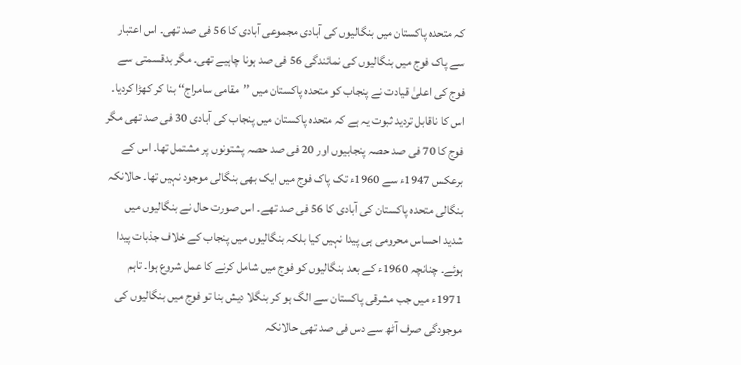کہ متحدہ پاکستان میں بنگالیوں کی آبادی مجموعی آبادی کا 56 فی صد تھی۔ اس اعتبار سے پاک فوج میں بنگالیوں کی نمائندگی 56 فی صد ہونا چاہیے تھی۔ مگر بدقسمتی سے فوج کی اعلیٰ قیادت نے پنجاب کو متحدہ پاکستان میں ’’مقامی سامراج‘‘ بنا کر کھڑا کردیا۔ اس کا ناقابل تردید ثبوت یہ ہے کہ متحدہ پاکستان میں پنجاب کی آبادی 30 فی صد تھی مگر فوج کا 70 فی صد حصہ پنجابیوں اور 20 فی صد حصہ پشتونوں پر مشتمل تھا۔ اس کے برعکس 1947ء سے 1960ء تک پاک فوج میں ایک بھی بنگالی موجود نہیں تھا۔ حالانکہ بنگالی متحدہ پاکستان کی آبادی کا 56 فی صد تھے۔ اس صورت حال نے بنگالیوں میں شدید احساس محرومی ہی پیدا نہیں کیا بلکہ بنگالیوں میں پنجاب کے خلاف جذبات پیدا ہوئے۔ چنانچہ 1960ء کے بعد بنگالیوں کو فوج میں شامل کرنے کا عمل شروع ہوا۔ تاہم 1971ء میں جب مشرقی پاکستان سے الگ ہو کر بنگلا دیش بنا تو فوج میں بنگالیوں کی موجودگی صرف آٹھ سے دس فی صد تھی حالانکہ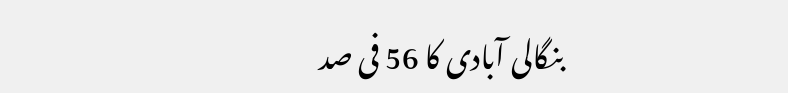بنگالی آبادی کا 56 فی صد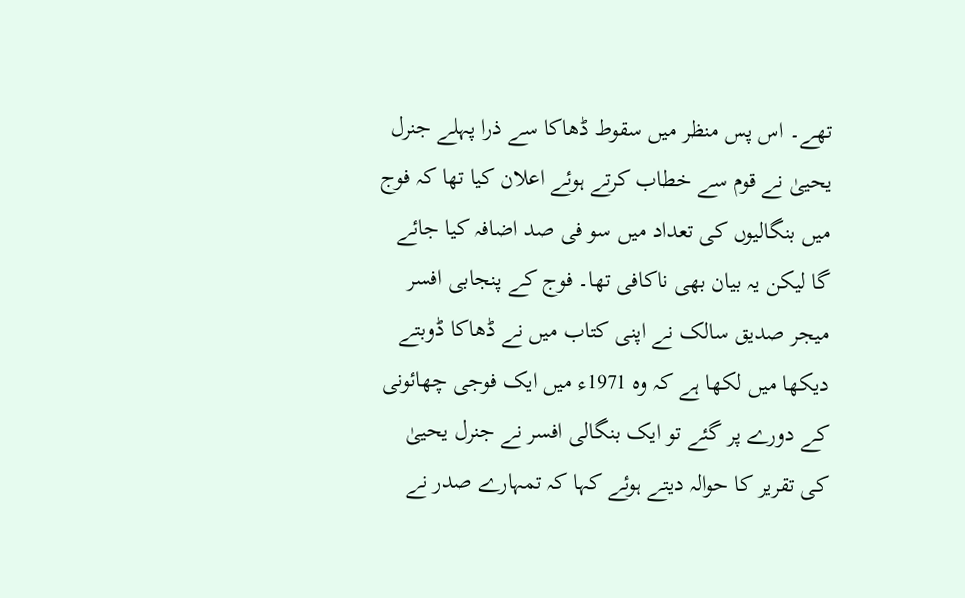تھے۔ اس پس منظر میں سقوط ڈھاکا سے ذرا پہلے جنرل یحییٰ نے قوم سے خطاب کرتے ہوئے اعلان کیا تھا کہ فوج میں بنگالیوں کی تعداد میں سو فی صد اضافہ کیا جائے گا لیکن یہ بیان بھی ناکافی تھا۔ فوج کے پنجابی افسر میجر صدیق سالک نے اپنی کتاب میں نے ڈھاکا ڈوبتے دیکھا میں لکھا ہے کہ وہ 1971ء میں ایک فوجی چھائونی کے دورے پر گئے تو ایک بنگالی افسر نے جنرل یحییٰ کی تقریر کا حوالہ دیتے ہوئے کہا کہ تمہارے صدر نے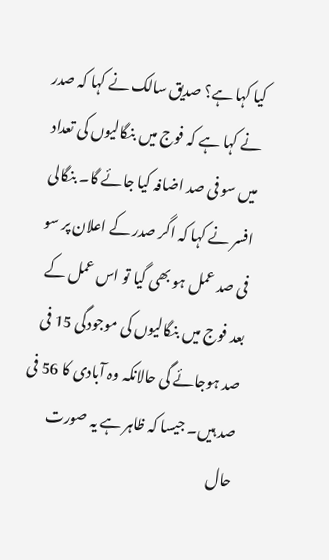کیا کہا ہے؟ صدیق سالک نے کہا کہ صدر نے کہا ہے کہ فوج میں بنگالیوں کی تعداد میں سو فی صد اضافہ کیا جائے گا۔ بنگالی افسر نے کہا کہ اگر صدر کے اعلان پر سو فی صد عمل ہو بھی گیا تو اس عمل کے بعد فوج میں بنگالیوں کی موجودگی 15 فی صد ہوجائے گی حالانکہ وہ آبادی کا 56 فی صد ہیں۔ جیسا کہ ظاہر ہے یہ صورت حال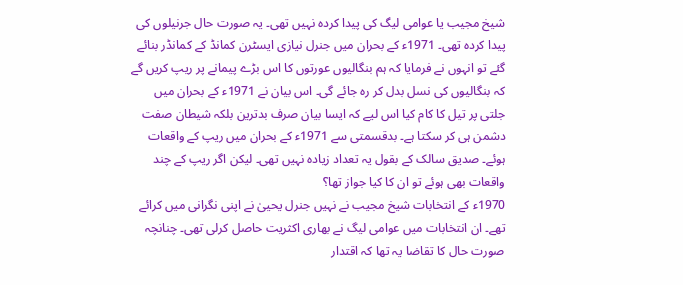شیخ مجیب یا عوامی لیگ کی پیدا کردہ نہیں تھی۔ یہ صورت حال جرنیلوں کی پیدا کردہ تھی۔ 1971ء کے بحران میں جنرل نیازی ایسٹرن کمانڈ کے کمانڈر بنائے گئے تو انہوں نے فرمایا کہ ہم بنگالیوں عورتوں کا اس بڑے پیمانے پر ریپ کریں گے کہ بنگالیوں کی نسل بدل کر رہ جائے گی۔ اس بیان نے 1971ء کے بحران میں جلتی پر تیل کا کام کیا اس لیے کہ ایسا بیان صرف بدترین بلکہ شیطان صفت دشمن ہی کر سکتا ہے۔ بدقسمتی سے 1971ء کے بحران میں ریپ کے واقعات ہوئے۔ صدیق سالک کے بقول یہ تعداد زیادہ نہیں تھی۔ لیکن اگر ریپ کے چند واقعات بھی ہوئے تو ان کا کیا جواز تھا؟
1970ء کے انتخابات شیخ مجیب نے نہیں جنرل یحییٰ نے اپنی نگرانی میں کرائے تھے۔ ان انتخابات میں عوامی لیگ نے بھاری اکثریت حاصل کرلی تھی۔ چنانچہ صورت حال کا تقاضا یہ تھا کہ اقتدار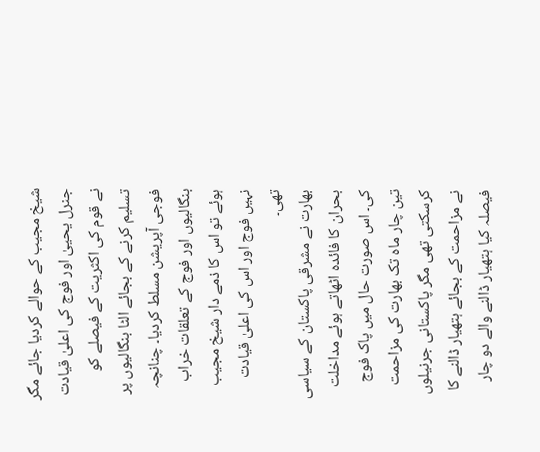شیخ مجیب کے حوالے کردیا جائے مگر جنرل یحییٰ اور فوج کی اعلیٰ قیادت نے قوم کی اکثریت کے فیصلے کو تسلیم کرنے کے بجائے الٹا بنگالیوں پر فوجی آپریشن مسلط کردیا۔ چنانچہ بنگالیوں اور فوج کے تعلقات خراب ہوئے تو اس کا ذمے دار شیخ مجیب نہیں فوج اور اس کی اعلیٰ قیادت تھی۔
بھارت نے مشرقی پاکستان کے سیاسی بحران کا فائدہ اٹھاتے ہوئے مداخلت کی۔ اس صورت حال میں پاک فوج تین چار ماہ تک بھارت کی مزاحمت کرسکتی تھی مگر پاکستانی جرنیلوں نے مزاحمت کے بجائے ہتھیار ڈالنے کا فیصلہ کیا ہتھیار ڈالنے والے دو چار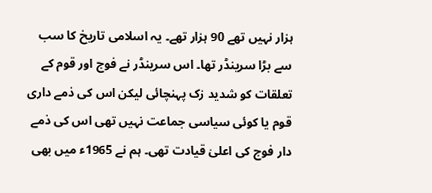ہزار نہیں تھے 90 ہزار تھے۔ یہ اسلامی تاریخ کا سب سے بڑا سرینڈر تھا۔ اس سرینڈر نے فوج اور قوم کے تعلقات کو شدید زک پہنچائی لیکن اس کی ذمے داری قوم یا کوئی سیاسی جماعت نہیں تھی اس کی ذمے دار فوج کی اعلیٰ قیادت تھی۔ ہم نے 1965ء میں بھی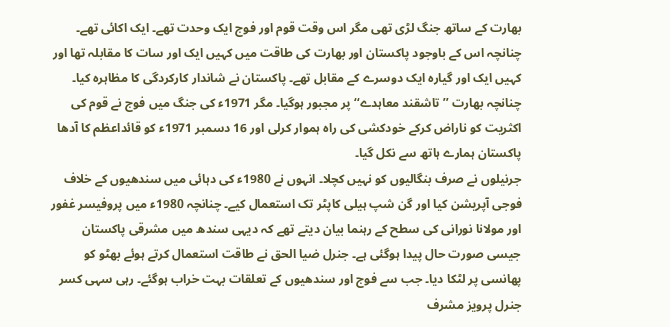بھارت کے ساتھ جنگ لڑی تھی مگر اس وقت قوم اور فوج ایک وحدت تھے۔ ایک اکائی تھے۔ چنانچہ اس کے باوجود پاکستان اور بھارت کی طاقت میں کہیں ایک اور سات کا مقابلہ تھا اور کہیں ایک اور گیارہ ایک دوسرے کے مقابل تھے۔ پاکستان نے شاندار کارکردگی کا مظاہرہ کیا۔ چنانچہ بھارت ’’تاشقند معاہدے‘‘ پر مجبور ہوگیا۔ مگر 1971ء کی جنگ میں فوج نے قوم کی اکثریت کو ناراض کرکے خودکشی کی راہ ہموار کرلی اور 16 دسمبر 1971ء کو قائداعظم کا آدھا پاکستان ہمارے ہاتھ سے نکل گیا۔
جرنیلوں نے صرف بنگالیوں کو نہیں کچلا۔ انہوں نے 1980ء کی دہائی میں سندھیوں کے خلاف فوجی آپریشن کیا اور گن شپ ہیلی کاپٹر تک استعمال کیے۔ چنانچہ 1980ء میں پروفیسر غفور اور مولانا نورانی کی سطح کے رہنما بیان دیتے تھے کہ دیہی سندھ میں مشرقی پاکستان جیسی صورت حال پیدا ہوگئی ہے۔ جنرل ضیا الحق نے طاقت استعمال کرتے ہوئے بھٹو کو پھانسی پر لٹکا دیا۔ جب سے فوج اور سندھیوں کے تعلقات بہت خراب ہوگئے۔ رہی سہی کسر جنرل پرویز مشرف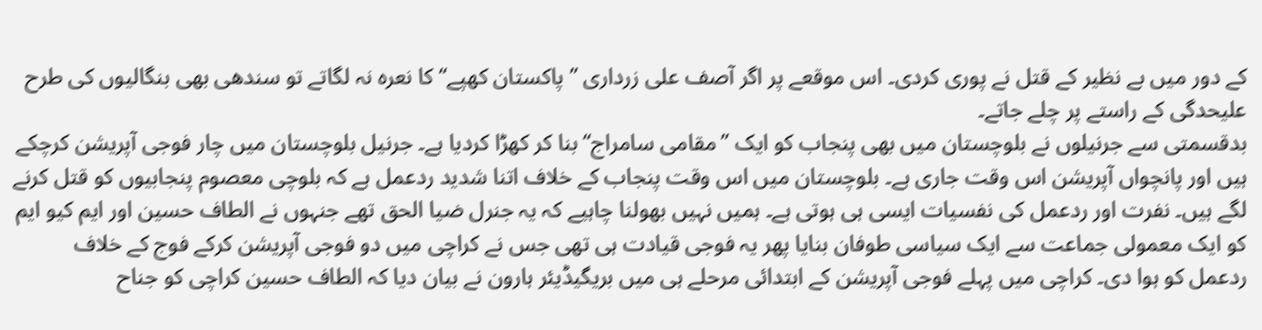کے دور میں بے نظیر کے قتل نے پوری کردی۔ اس موقعے پر اگر آصف علی زرداری ’’پاکستان کھپے‘‘ کا نعرہ نہ لگاتے تو سندھی بھی بنگالیوں کی طرح علیحدگی کے راستے پر چلے جاتے۔
بدقسمتی سے جرنیلوں نے بلوچستان میں بھی پنجاب کو ایک ’’مقامی سامراج‘‘ بنا کر کھڑا کردیا ہے۔ جرنیل بلوچستان میں چار فوجی آپریشن کرچکے ہیں اور پانچواں آپریشن اس وقت جاری ہے۔ بلوچستان میں اس وقت پنجاب کے خلاف اتنا شدید ردعمل ہے کہ بلوچی معصوم پنجابیوں کو قتل کرنے لگے ہیں۔ نفرت اور ردعمل کی نفسیات ایسی ہی ہوتی ہے۔ ہمیں نہیں بھولنا چاہیے کہ یہ جنرل ضیا الحق تھے جنہوں نے الطاف حسین اور ایم کیو ایم کو ایک معمولی جماعت سے ایک سیاسی طوفان بنایا پھر یہ فوجی قیادت ہی تھی جس نے کراچی میں دو فوجی آپریشن کرکے فوج کے خلاف ردعمل کو ہوا دی۔ کراچی میں پہلے فوجی آپریشن کے ابتدائی مرحلے ہی میں بریگیڈیئر ہارون نے بیان دیا کہ الطاف حسین کراچی کو جناح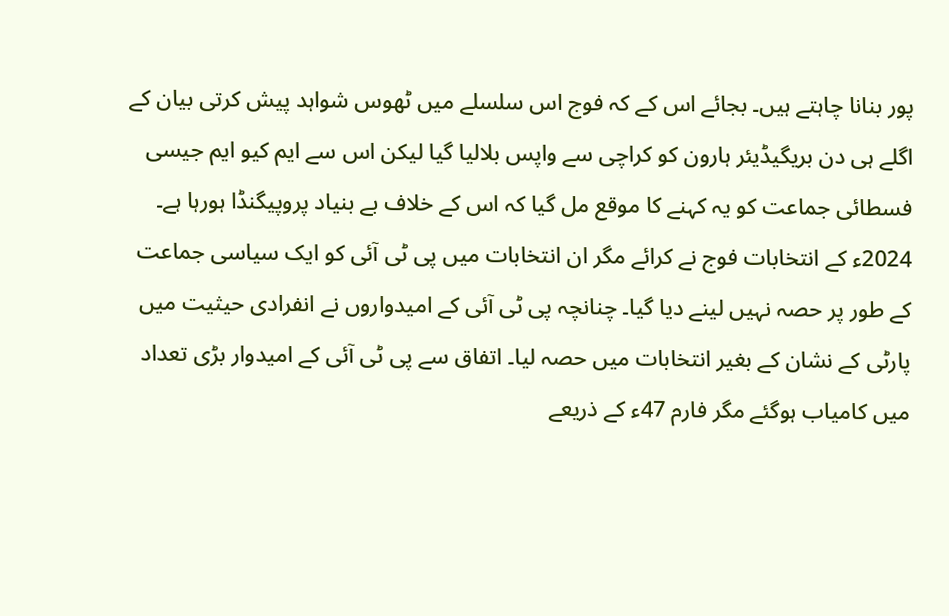پور بنانا چاہتے ہیں۔ بجائے اس کے کہ فوج اس سلسلے میں ٹھوس شواہد پیش کرتی بیان کے اگلے ہی دن بریگیڈیئر ہارون کو کراچی سے واپس بلالیا گیا لیکن اس سے ایم کیو ایم جیسی فسطائی جماعت کو یہ کہنے کا موقع مل گیا کہ اس کے خلاف بے بنیاد پروپیگنڈا ہورہا ہے۔
2024ء کے انتخابات فوج نے کرائے مگر ان انتخابات میں پی ٹی آئی کو ایک سیاسی جماعت کے طور پر حصہ نہیں لینے دیا گیا۔ چنانچہ پی ٹی آئی کے امیدواروں نے انفرادی حیثیت میں پارٹی کے نشان کے بغیر انتخابات میں حصہ لیا۔ اتفاق سے پی ٹی آئی کے امیدوار بڑی تعداد میں کامیاب ہوگئے مگر فارم 47ء کے ذریعے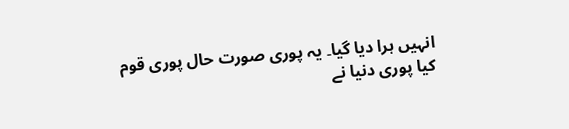انہیں ہرا دیا گیا۔ یہ پوری صورت حال پوری قوم کیا پوری دنیا نے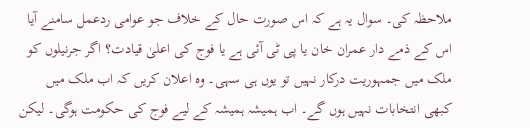ملاحظہ کی۔ سوال یہ ہے کہ اس صورت حال کے خلاف جو عوامی ردعمل سامنے آیا اس کے ذمے دار عمران خان یا پی ٹی آئی ہے یا فوج کی اعلیٰ قیادت؟ اگر جرنیلوں کو ملک میں جمہوریت درکار نہیں تو یوں ہی سہی۔ وہ اعلان کریں کہ اب ملک میں کبھی انتخابات نہیں ہوں گے۔ اب ہمیشہ ہمیشہ کے لیے فوج کی حکومت ہوگی۔ لیکن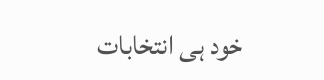خود ہی انتخابات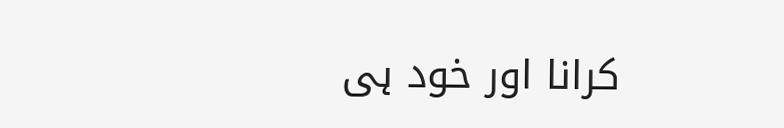کرانا اور خود ہی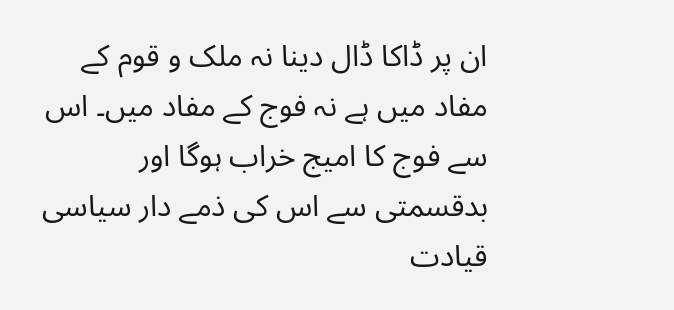ان پر ڈاکا ڈال دینا نہ ملک و قوم کے مفاد میں ہے نہ فوج کے مفاد میں۔ اس سے فوج کا امیج خراب ہوگا اور بدقسمتی سے اس کی ذمے دار سیاسی قیادت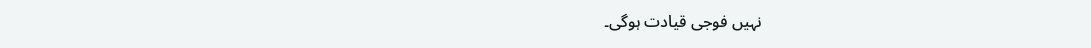نہیں فوجی قیادت ہوگی۔